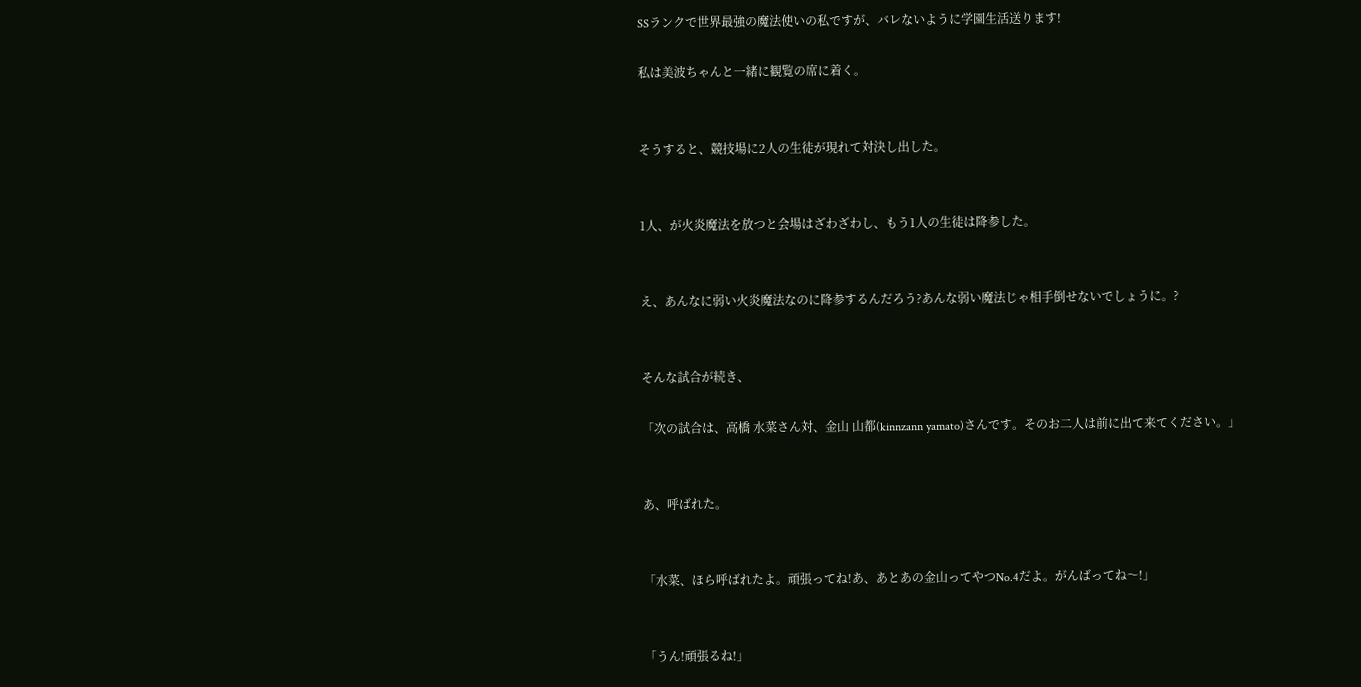SSランクで世界最強の魔法使いの私ですが、バレないように学園生活送ります!

私は美波ちゃんと一緒に観覧の席に着く。


そうすると、競技場に2人の生徒が現れて対決し出した。


1人、が火炎魔法を放つと会場はざわざわし、もう1人の生徒は降参した。


え、あんなに弱い火炎魔法なのに降参するんだろう?あんな弱い魔法じゃ相手倒せないでしょうに。?


そんな試合が続き、

「次の試合は、高橋 水菜さん対、金山 山都(kinnzann yamato)さんです。そのお二人は前に出て来てください。」


あ、呼ばれた。


「水菜、ほら呼ばれたよ。頑張ってね!あ、あとあの金山ってやつNo.4だよ。がんばってね〜!」


「うん!頑張るね!」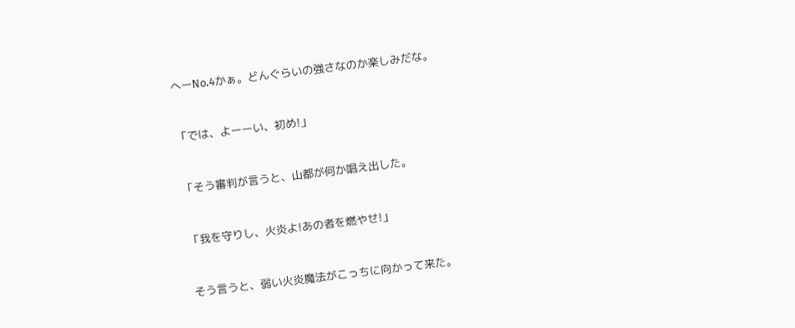へーNo.4かぁ。どんぐらいの強さなのか楽しみだな。


「では、よーーい、初め!」


「そう審判が言うと、山都が何か唱え出した。


「我を守りし、火炎よ!あの者を燃やせ!」


そう言うと、弱い火炎魔法がこっちに向かって来た。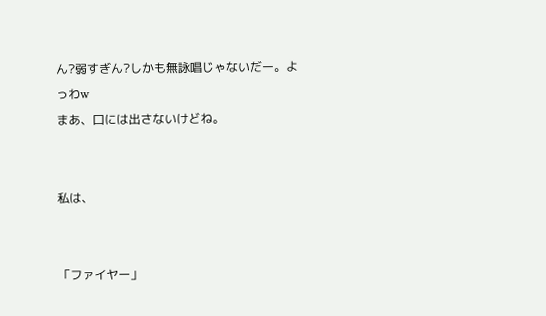ん?弱すぎん?しかも無詠唱じゃないだー。よっわw
まあ、口には出さないけどね。


私は、


「ファイヤー」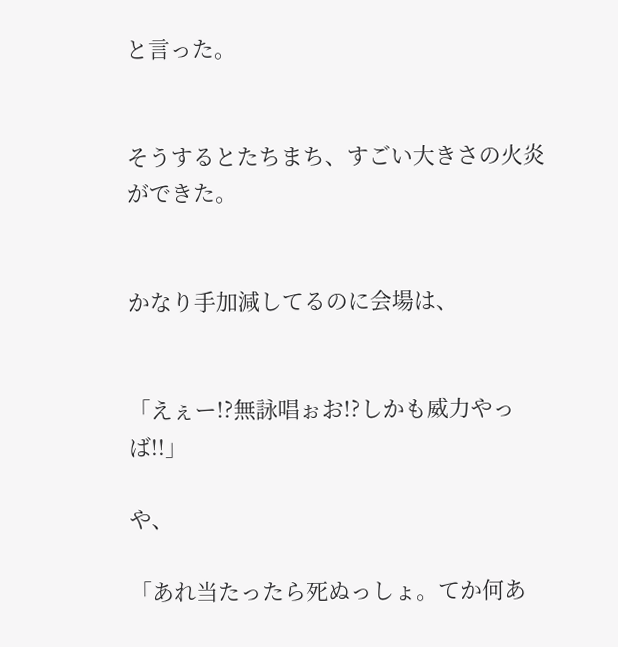と言った。


そうするとたちまち、すごい大きさの火炎ができた。


かなり手加減してるのに会場は、


「えぇー!?無詠唱ぉお!?しかも威力やっば!!」

や、

「あれ当たったら死ぬっしょ。てか何あ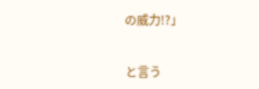の威力!?」


と言う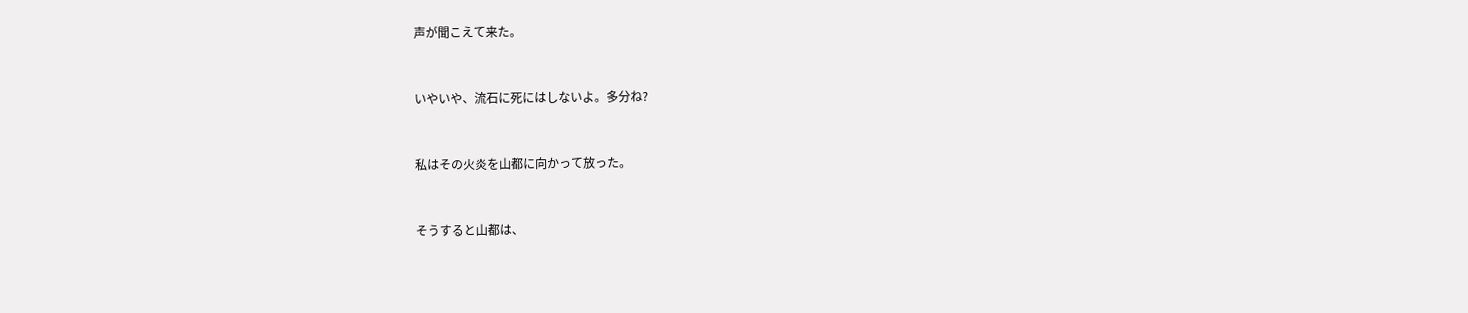声が聞こえて来た。


いやいや、流石に死にはしないよ。多分ね?


私はその火炎を山都に向かって放った。


そうすると山都は、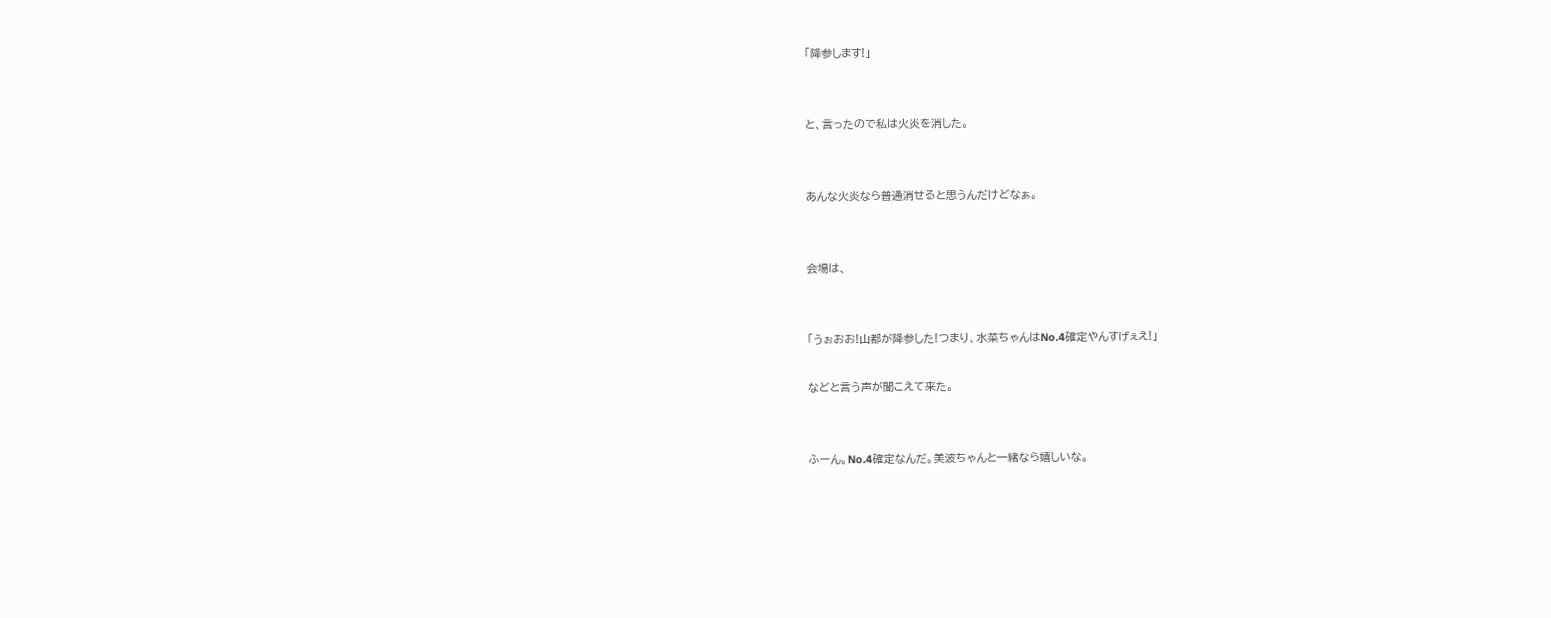「降参します!」


と、言ったので私は火炎を消した。


あんな火炎なら普通消せると思うんだけどなぁ。


会場は、


「うぉおお!山都が降参した!つまり、水菜ちゃんはNo.4確定やんすげぇえ!」

などと言う声が聞こえて来た。


ふーん。No.4確定なんだ。美波ちゃんと一緒なら嬉しいな。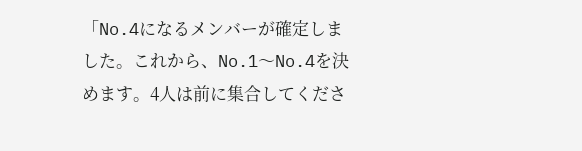「No.4になるメンバーが確定しました。これから、No.1〜No.4を決めます。4人は前に集合してくださ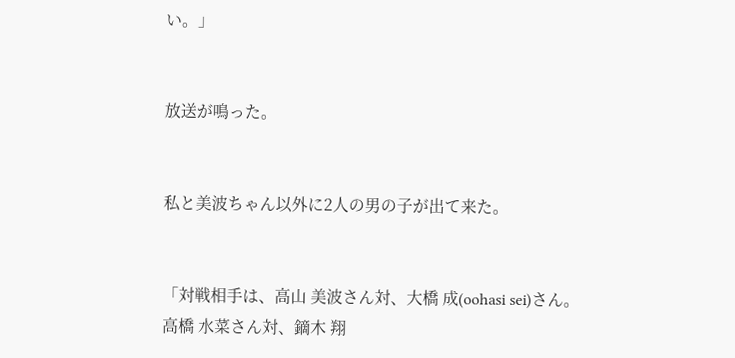い。」


放送が鳴った。


私と美波ちゃん以外に2人の男の子が出て来た。


「対戦相手は、高山 美波さん対、大橋 成(oohasi sei)さん。
高橋 水菜さん対、鏑木 翔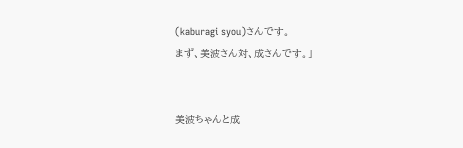(kaburagi syou)さんです。
まず、美波さん対、成さんです。」


美波ちゃんと成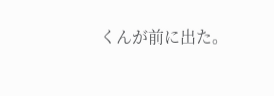くんが前に出た。